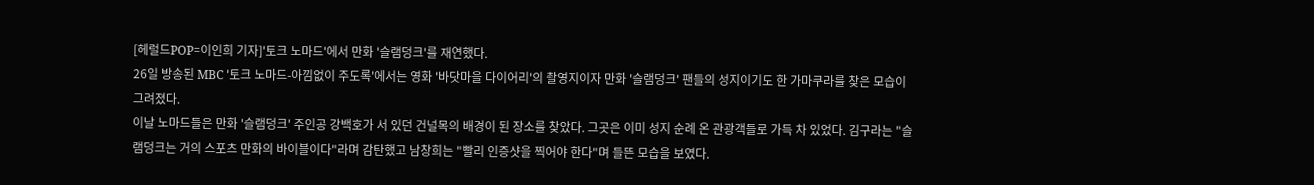[헤럴드POP=이인희 기자]'토크 노마드'에서 만화 '슬램덩크'를 재연했다.
26일 방송된 MBC '토크 노마드-아낌없이 주도록'에서는 영화 '바닷마을 다이어리'의 촬영지이자 만화 '슬램덩크' 팬들의 성지이기도 한 가마쿠라를 찾은 모습이 그려졌다.
이날 노마드들은 만화 '슬램덩크' 주인공 강백호가 서 있던 건널목의 배경이 된 장소를 찾았다. 그곳은 이미 성지 순례 온 관광객들로 가득 차 있었다. 김구라는 "슬램덩크는 거의 스포츠 만화의 바이블이다"라며 감탄했고 남창희는 "빨리 인증샷을 찍어야 한다"며 들뜬 모습을 보였다.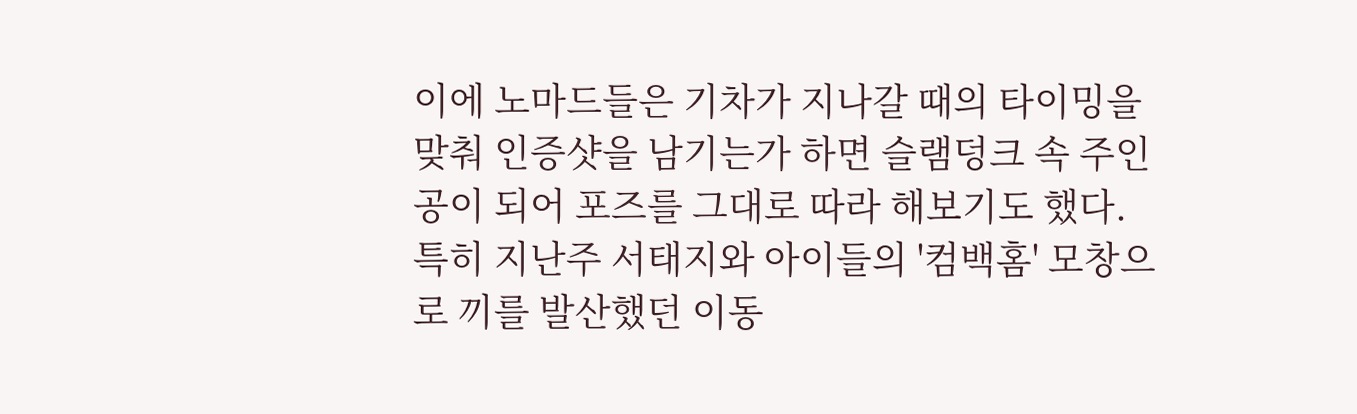이에 노마드들은 기차가 지나갈 때의 타이밍을 맞춰 인증샷을 남기는가 하면 슬램덩크 속 주인공이 되어 포즈를 그대로 따라 해보기도 했다.
특히 지난주 서태지와 아이들의 '컴백홈' 모창으로 끼를 발산했던 이동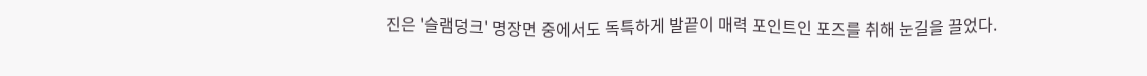진은 '슬램덩크' 명장면 중에서도 독특하게 발끝이 매력 포인트인 포즈를 취해 눈길을 끌었다.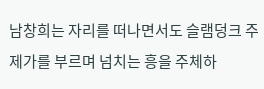남창희는 자리를 떠나면서도 슬램덩크 주제가를 부르며 넘치는 흥을 주체하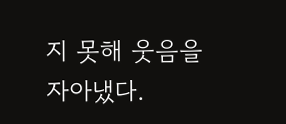지 못해 웃음을 자아냈다.